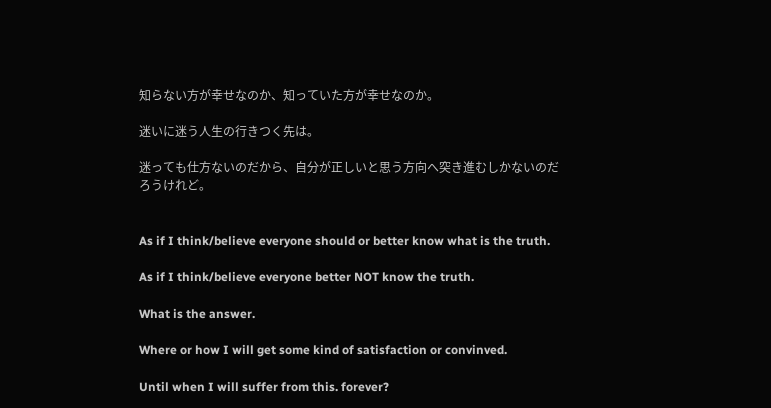知らない方が幸せなのか、知っていた方が幸せなのか。

迷いに迷う人生の行きつく先は。

迷っても仕方ないのだから、自分が正しいと思う方向へ突き進むしかないのだろうけれど。


As if I think/believe everyone should or better know what is the truth.

As if I think/believe everyone better NOT know the truth.

What is the answer.

Where or how I will get some kind of satisfaction or convinved.

Until when I will suffer from this. forever?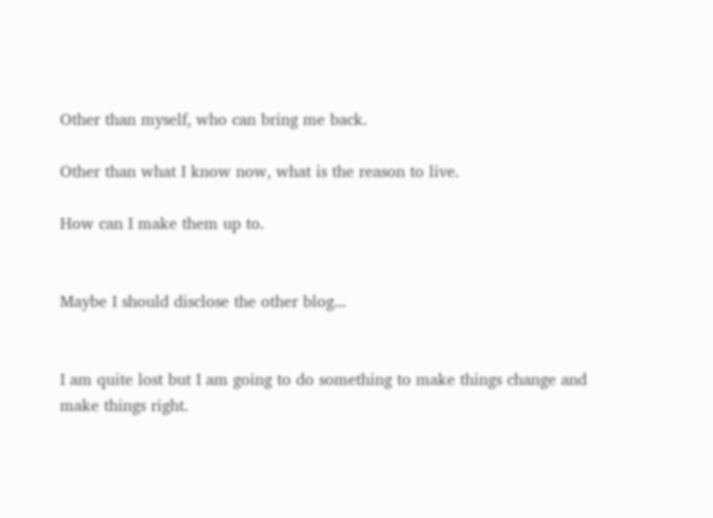Other than myself, who can bring me back.

Other than what I know now, what is the reason to live.

How can I make them up to.


Maybe I should disclose the other blog...


I am quite lost but I am going to do something to make things change and make things right.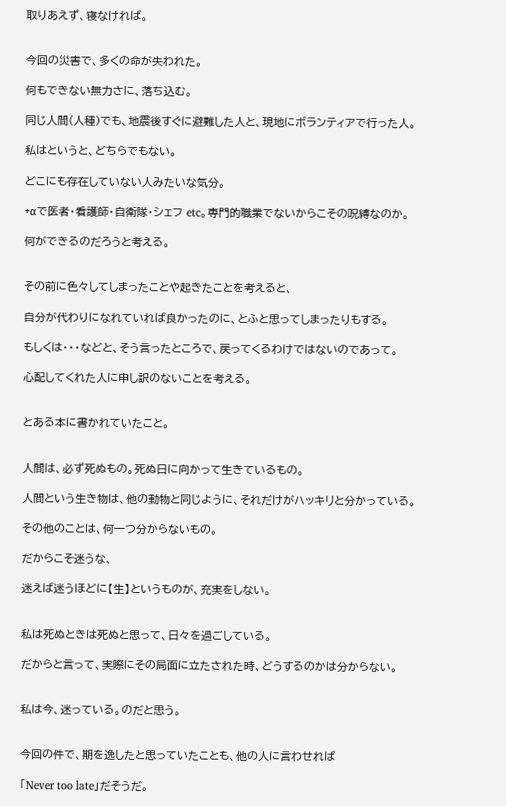取りあえず、寝なければ。


今回の災害で、多くの命が失われた。

何もできない無力さに、落ち込む。

同じ人間(人種)でも、地震後すぐに避難した人と、現地にボランティアで行った人。

私はというと、どちらでもない。

どこにも存在していない人みたいな気分。

+αで医者・看護師・自衛隊・シェフ etc。専門的職業でないからこその呪縛なのか。

何ができるのだろうと考える。


その前に色々してしまったことや起きたことを考えると、

自分が代わりになれていれば良かったのに、とふと思ってしまったりもする。

もしくは・・・などと、そう言ったところで、戻ってくるわけではないのであって。

心配してくれた人に申し訳のないことを考える。


とある本に書かれていたこと。


人間は、必ず死ぬもの。死ぬ日に向かって生きているもの。

人間という生き物は、他の動物と同じように、それだけがハッキリと分かっている。

その他のことは、何一つ分からないもの。

だからこそ迷うな、

迷えば迷うほどに【生】というものが、充実をしない。


私は死ぬときは死ぬと思って、日々を過ごしている。

だからと言って、実際にその局面に立たされた時、どうするのかは分からない。


私は今、迷っている。のだと思う。


今回の件で、期を逸したと思っていたことも、他の人に言わせれば

「Never too late」だそうだ。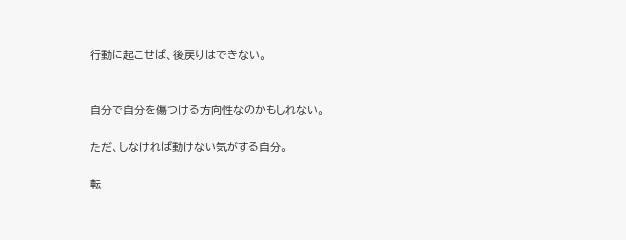行動に起こせば、後戻りはできない。


自分で自分を傷つける方向性なのかもしれない。

ただ、しなければ動けない気がする自分。

転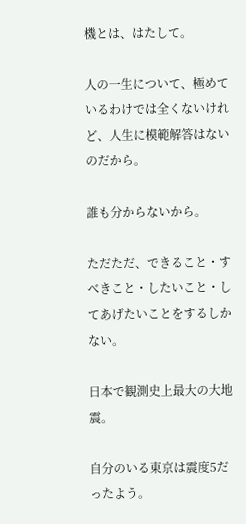機とは、はたして。

人の一生について、極めているわけでは全くないけれど、人生に模範解答はないのだから。

誰も分からないから。

ただただ、できること・すべきこと・したいこと・してあげたいことをするしかない。

日本で観測史上最大の大地震。

自分のいる東京は震度5だったよう。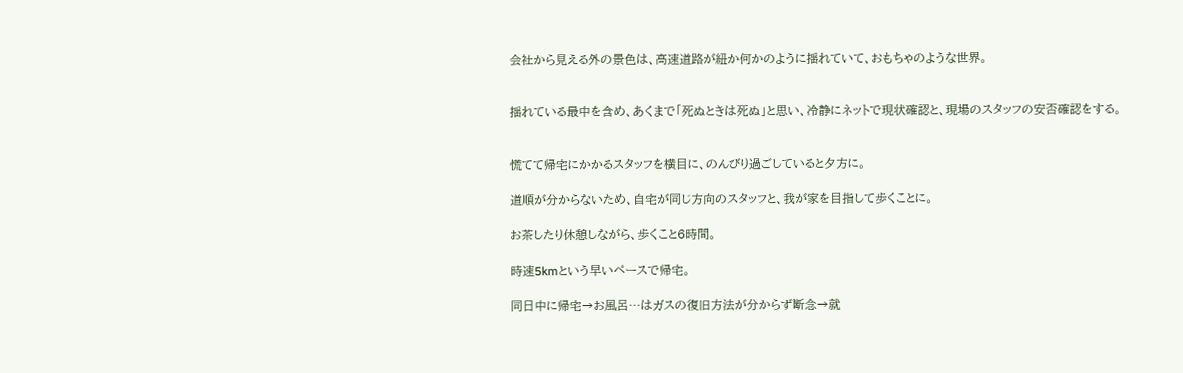会社から見える外の景色は、高速道路が紐か何かのように揺れていて、おもちゃのような世界。


揺れている最中を含め、あくまで「死ぬときは死ぬ」と思い、冷静にネットで現状確認と、現場のスタッフの安否確認をする。


慌てて帰宅にかかるスタッフを横目に、のんびり過ごしていると夕方に。

道順が分からないため、自宅が同じ方向のスタッフと、我が家を目指して歩くことに。

お茶したり休憩しながら、歩くこと6時間。

時速5kmという早いペースで帰宅。

同日中に帰宅→お風呂…はガスの復旧方法が分からず断念→就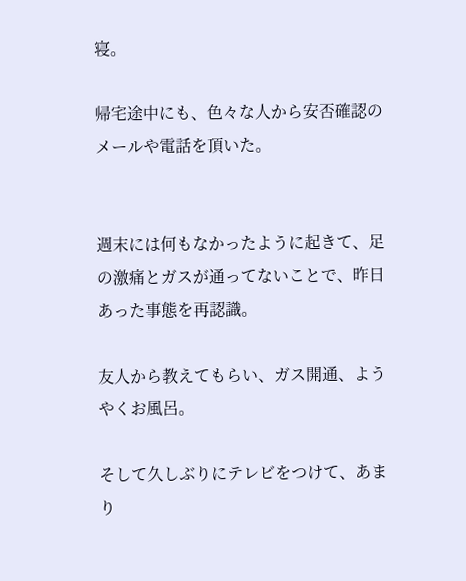寝。

帰宅途中にも、色々な人から安否確認のメールや電話を頂いた。


週末には何もなかったように起きて、足の激痛とガスが通ってないことで、昨日あった事態を再認識。

友人から教えてもらい、ガス開通、ようやくお風呂。

そして久しぶりにテレビをつけて、あまり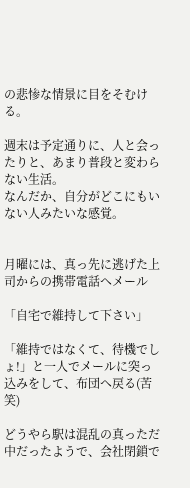の悲惨な情景に目をそむける。

週末は予定通りに、人と会ったりと、あまり普段と変わらない生活。
なんだか、自分がどこにもいない人みたいな感覚。


月曜には、真っ先に逃げた上司からの携帯電話へメール

「自宅で維持して下さい」

「維持ではなくて、待機でしょ!」と一人でメールに突っ込みをして、布団へ戻る(苦笑)

どうやら駅は混乱の真っただ中だったようで、会社閉鎖で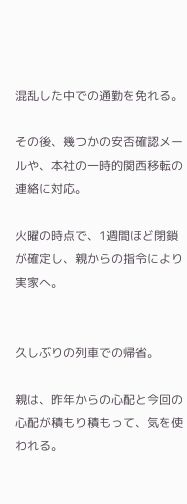混乱した中での通勤を免れる。

その後、幾つかの安否確認メールや、本社の一時的関西移転の連絡に対応。

火曜の時点で、1週間ほど閉鎖が確定し、親からの指令により実家へ。


久しぶりの列車での帰省。

親は、昨年からの心配と今回の心配が積もり積もって、気を使われる。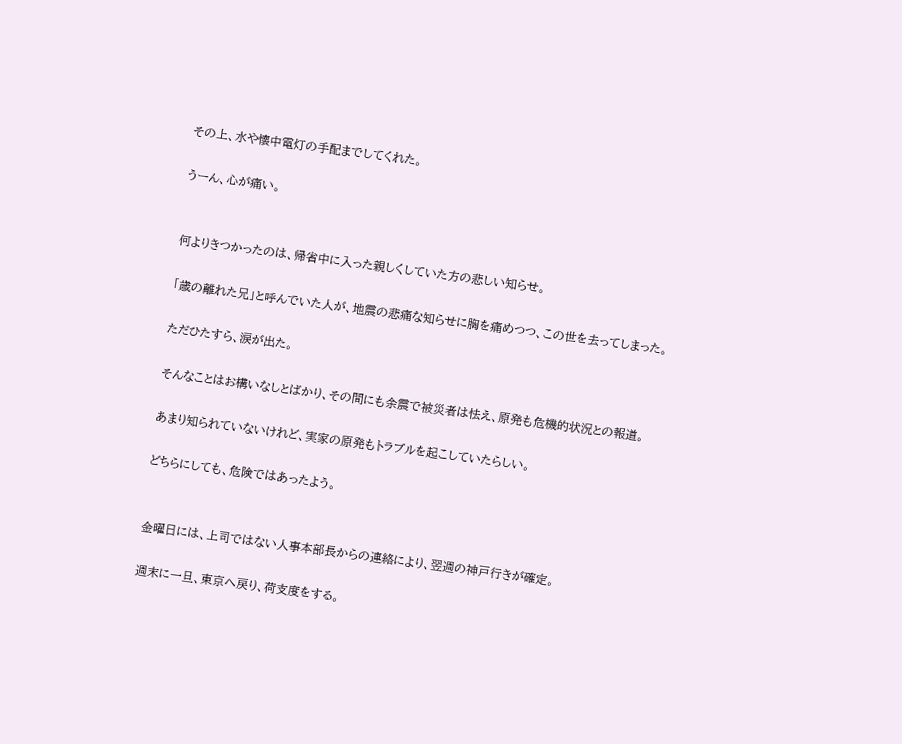その上、水や懐中電灯の手配までしてくれた。

うーん、心が痛い。


何よりきつかったのは、帰省中に入った親しくしていた方の悲しい知らせ。

「歳の離れた兄」と呼んでいた人が、地震の悲痛な知らせに胸を痛めつつ、この世を去ってしまった。

ただひたすら、涙が出た。

そんなことはお構いなしとばかり、その間にも余震で被災者は怯え、原発も危機的状況との報道。

あまり知られていないけれど、実家の原発もトラブルを起こしていたらしい。

どちらにしても、危険ではあったよう。


金曜日には、上司ではない人事本部長からの連絡により、翌週の神戸行きが確定。

週末に一旦、東京へ戻り、荷支度をする。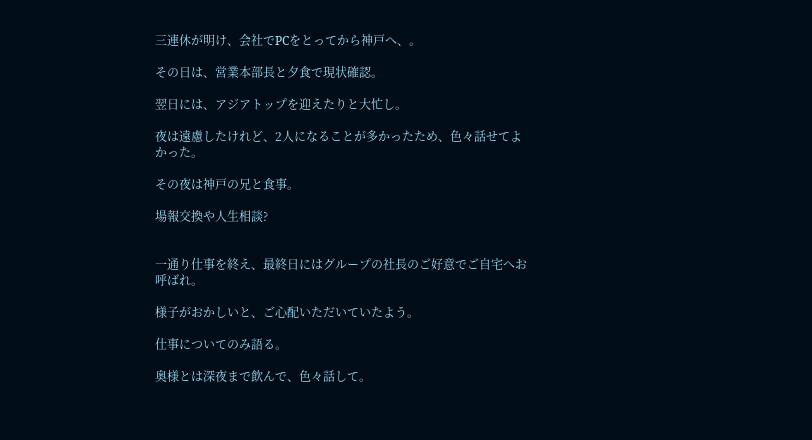三連休が明け、会社でPCをとってから神戸へ、。

その日は、営業本部長と夕食で現状確認。

翌日には、アジアトップを迎えたりと大忙し。

夜は遠慮したけれど、2人になることが多かったため、色々話せてよかった。

その夜は神戸の兄と食事。

場報交換や人生相談?


一通り仕事を終え、最終日にはグループの社長のご好意でご自宅へお呼ばれ。

様子がおかしいと、ご心配いただいていたよう。

仕事についてのみ語る。

奥様とは深夜まで飲んで、色々話して。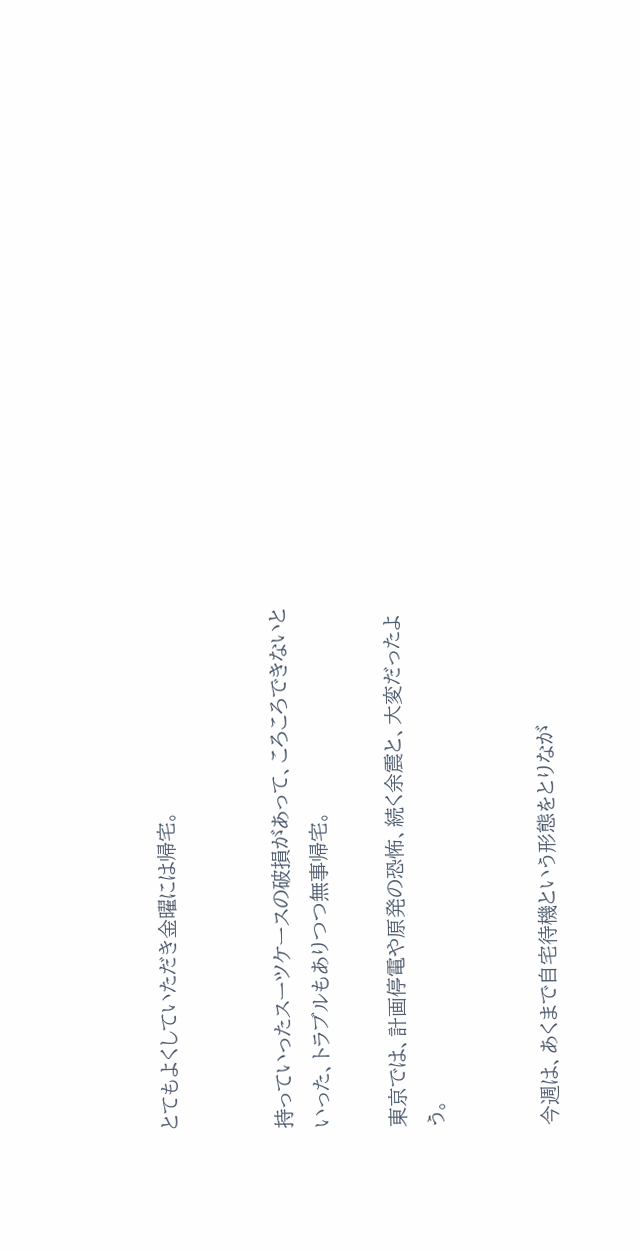とてもよくしていただき金曜には帰宅。


持っていったスーツケースの破損があって、ころころできないといった、トラブルもありつつ無事帰宅。

東京では、計画停電や原発の恐怖、続く余震と、大変だったよう。


今週は、あくまで自宅待機という形態をとりなが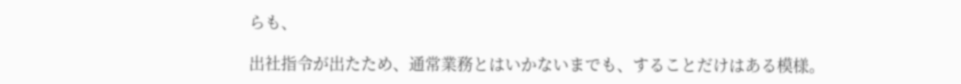らも、

出社指令が出たため、通常業務とはいかないまでも、することだけはある模様。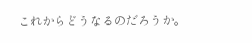これからどうなるのだろうか。